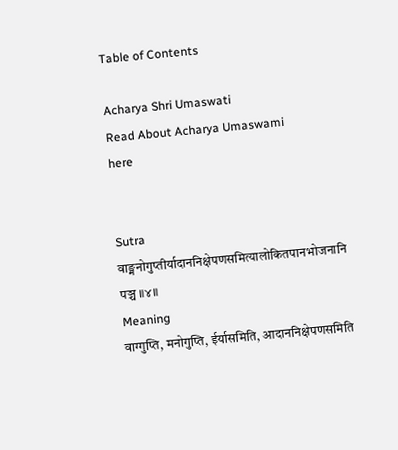Table of Contents

Acharya Shri Umaswati
Read About Acharya Umaswami
here


Sutra
वाङ्मनोगुप्तीर्यादाननिक्षेपणसमित्यालोकितपानभोजनानि पञ्च ॥४॥
Meaning
वाग्गुप्ति, मनोगुप्ति, ईर्यासमिति, आदाननिक्षेपणसमिति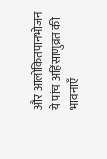और आलोकितपानभोजन ये पांच अहिंसाणुव्रत की भावनाएँ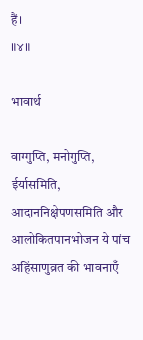हैं।
॥४॥

भावार्थ

वाग्गुप्ति, मनोगुप्ति, ईर्यासमिति, आदाननिक्षेपणसमिति और आलोकितपानभोजन ये पांच अहिंसाणुव्रत की भावनाएँ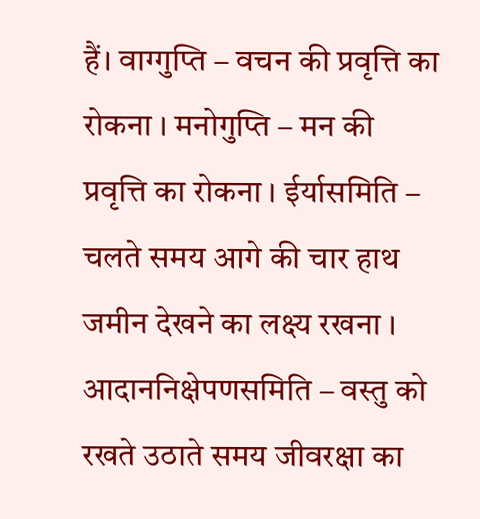हैं। वाग्गुप्ति – वचन की प्रवृत्ति का रोकना । मनोगुप्ति – मन की प्रवृत्ति का रोकना । ईर्यासमिति – चलते समय आगे की चार हाथ जमीन देखने का लक्ष्य रखना । आदाननिक्षेपणसमिति – वस्तु को रखते उठाते समय जीवरक्षा का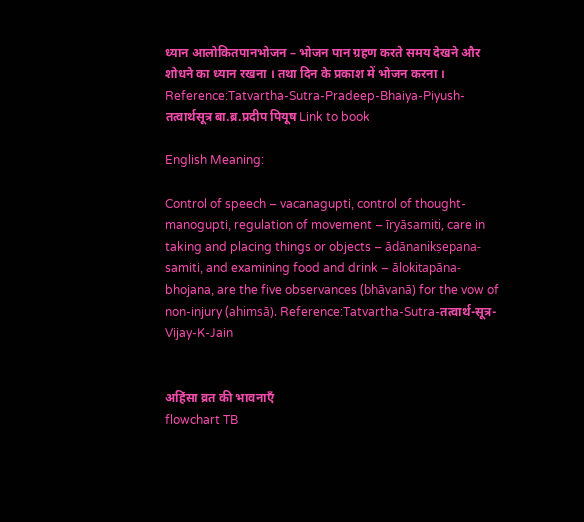ध्यान आलोकितपानभोजन – भोजन पान ग्रहण करते समय देखने और शोधने का ध्यान रखना । तथा दिन के प्रकाश में भोजन करना । Reference:Tatvartha-Sutra-Pradeep-Bhaiya-Piyush-तत्वार्थसूत्र बा.ब्र.प्रदीप पियूष Link to book

English Meaning:

Control of speech – vacanagupti, control of thought- manogupti, regulation of movement – īryāsamiti, care in taking and placing things or objects – ādānanikṣepana- samiti, and examining food and drink – ālokitapāna- bhojana, are the five observances (bhāvanā) for the vow of non-injury (ahimsā). Reference:Tatvartha-Sutra-तत्वार्थ-सूत्र-Vijay-K-Jain


अहिंसा व्रत की भावनाएँ
flowchart TB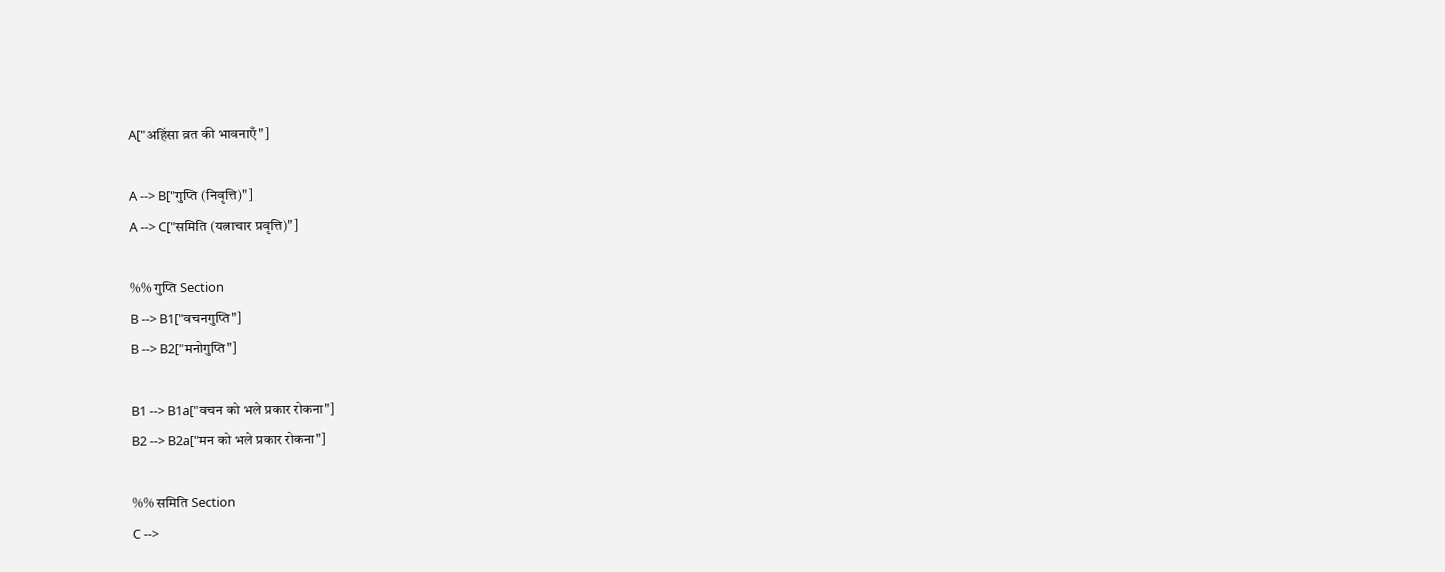A["अहिंसा व्रत की भावनाएँ"]

A --> B["गुप्ति (निवृत्ति)"]
A --> C["समिति (यत्नाचार प्रवृत्ति)"]

%% गुप्ति Section
B --> B1["वचनगुप्ति"]
B --> B2["मनोगुप्ति"]

B1 --> B1a["वचन को भले प्रकार रोकना"]
B2 --> B2a["मन को भले प्रकार रोकना"]

%% समिति Section
C -->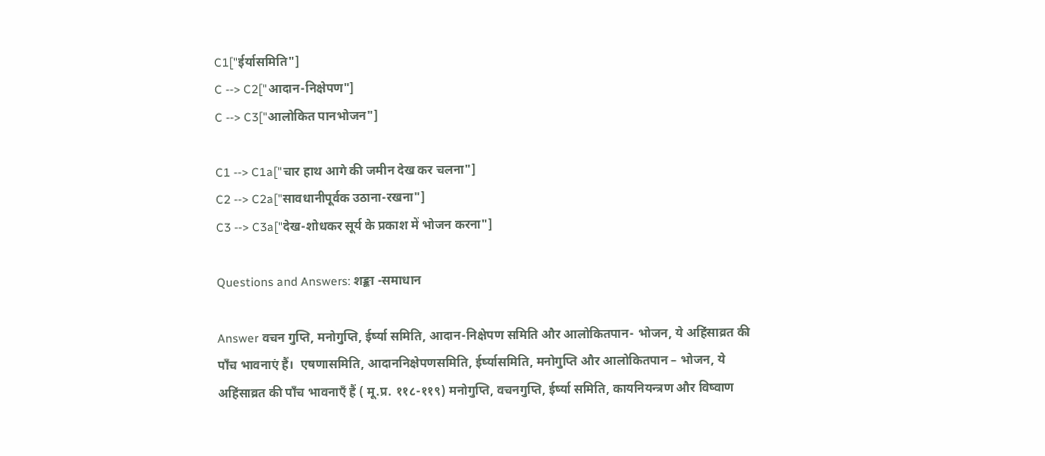C1["ईर्यासमिति"]
C --> C2["आदान-निक्षेपण"]
C --> C3["आलोकित पानभोजन"]

C1 --> C1a["चार हाथ आगे की जमीन देख कर चलना"]
C2 --> C2a["सावधानीपूर्वक उठाना-रखना"]
C3 --> C3a["देख-शोधकर सूर्य के प्रकाश में भोजन करना"]

Questions and Answers: शङ्का -समाधान

Answer वचन गुप्ति, मनोगुप्ति, ईर्ष्या समिति, आदान-निक्षेपण समिति और आलोकितपान- भोजन, ये अहिंसाव्रत की पाँच भावनाएं हैं।  एषणासमिति, आदाननिक्षेपणसमिति, ईर्ष्यासमिति, मनोगुप्ति और आलोकितपान – भोजन, ये अहिंसाव्रत की पाँच भावनाएँ हैं ( मू.प्र. ११८-११९) मनोगुप्ति, वचनगुप्ति, ईर्ष्या समिति, कायनियन्त्रण और विष्वाण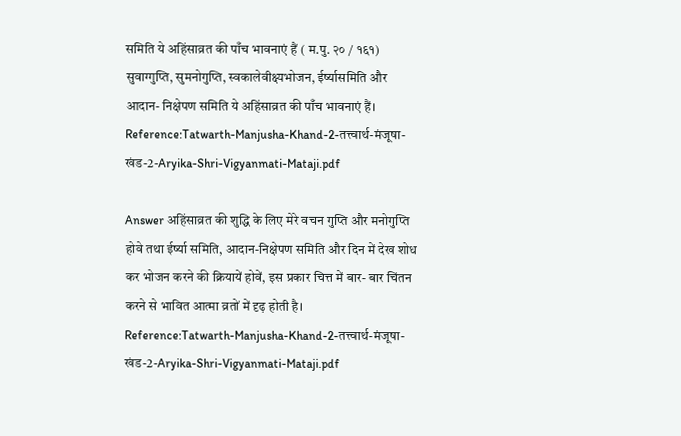समिति ये अहिंसाव्रत की पाँच भावनाएं हैं ( म.पु. २० / १६१) सुवाग्गुप्ति, सुमनोगुप्ति, स्वकालेवीक्ष्यभोजन, ईर्ष्यासमिति और आदान- निक्षेपण समिति ये अहिंसाव्रत की पाँच भावनाएं हैं।
Reference:Tatwarth-Manjusha-Khand-2-तत्त्वार्थ-मंजूषा-खंड-2-Aryika-Shri-Vigyanmati-Mataji.pdf

Answer अहिंसाव्रत की शुद्धि के लिए मेरे वचन गुप्ति और मनोगुप्ति होवे तथा ईर्ष्या समिति, आदान-निक्षेपण समिति और दिन में देख शोध कर भोजन करने की क्रियायें होवें, इस प्रकार चित्त में बार- बार चिंतन करने से भावित आत्मा व्रतों में दृढ़ होती है।
Reference:Tatwarth-Manjusha-Khand-2-तत्त्वार्थ-मंजूषा-खंड-2-Aryika-Shri-Vigyanmati-Mataji.pdf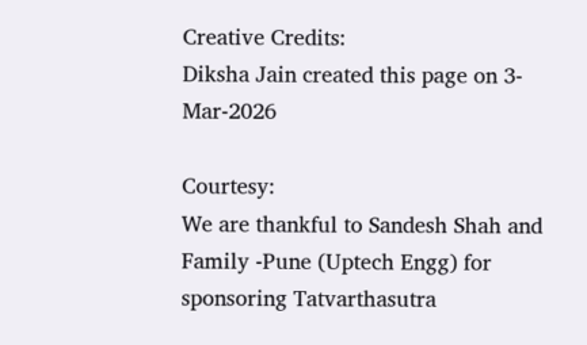Creative Credits:
Diksha Jain created this page on 3-Mar-2026

Courtesy:
We are thankful to Sandesh Shah and Family -Pune (Uptech Engg) for sponsoring Tatvarthasutra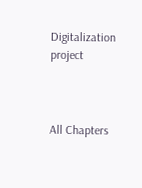Digitalization project



All Chapters